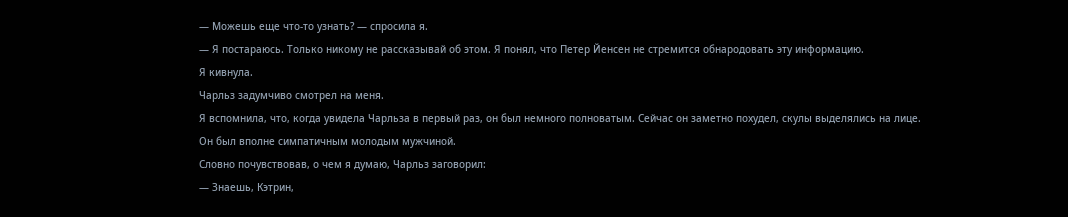— Можешь еще что-то узнать? — спросила я.
— Я постараюсь. Только никому не рассказывай об этом. Я понял, что Петер Йенсен не стремится обнародовать эту информацию.
Я кивнула.
Чарльз задумчиво смотрел на меня.
Я вспомнила, что, когда увидела Чарльза в первый раз, он был немного полноватым. Сейчас он заметно похудел, скулы выделялись на лице. Он был вполне симпатичным молодым мужчиной.
Словно почувствовав, о чем я думаю, Чарльз заговорил:
— Знаешь, Кэтрин,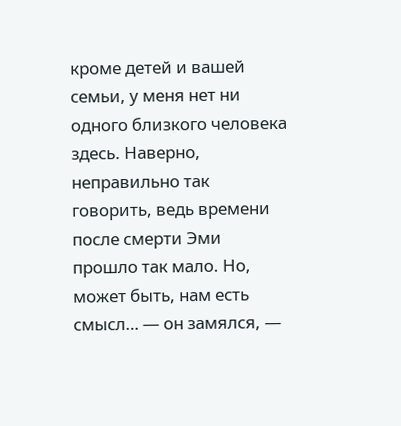кроме детей и вашей семьи, у меня нет ни одного близкого человека здесь. Наверно, неправильно так говорить, ведь времени после смерти Эми прошло так мало. Но, может быть, нам есть смысл… — он замялся, —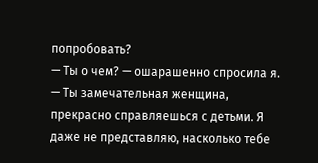попробовать?
— Ты о чем? — ошарашенно спросила я.
— Ты замечательная женщина, прекрасно справляешься с детьми. Я даже не представляю, насколько тебе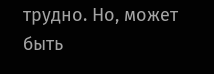трудно. Но, может быть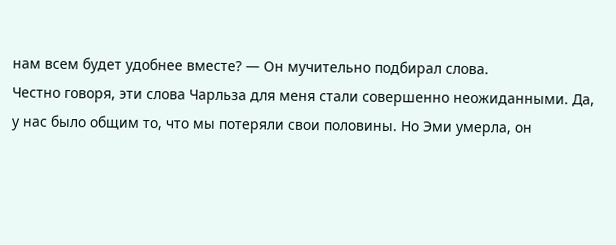нам всем будет удобнее вместе? — Он мучительно подбирал слова.
Честно говоря, эти слова Чарльза для меня стали совершенно неожиданными. Да, у нас было общим то, что мы потеряли свои половины. Но Эми умерла, он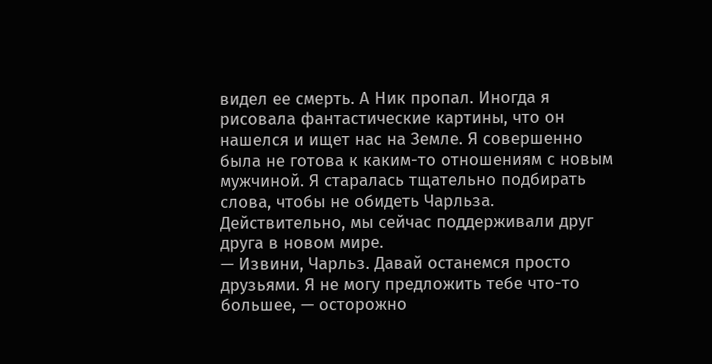видел ее смерть. А Ник пропал. Иногда я рисовала фантастические картины, что он нашелся и ищет нас на Земле. Я совершенно была не готова к каким-то отношениям с новым мужчиной. Я старалась тщательно подбирать слова, чтобы не обидеть Чарльза. Действительно, мы сейчас поддерживали друг друга в новом мире.
— Извини, Чарльз. Давай останемся просто друзьями. Я не могу предложить тебе что-то большее, — осторожно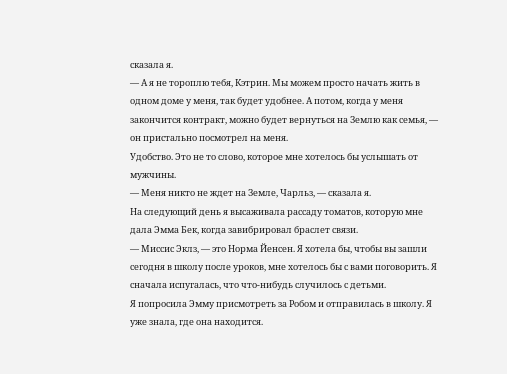сказала я.
— А я не тороплю тебя, Кэтрин. Мы можем просто начать жить в одном доме у меня, так будет удобнее. А потом, когда у меня закончится контракт, можно будет вернуться на Землю как семья, — он пристально посмотрел на меня.
Удобство. Это не то слово, которое мне хотелось бы услышать от мужчины.
— Меня никто не ждет на Земле, Чарльз, — сказала я.
На следующий день я высаживала рассаду томатов, которую мне дала Эмма Бек, когда завибрировал браслет связи.
— Миссис Эклз, — это Норма Йенсен. Я хотела бы, чтобы вы зашли сегодня в школу после уроков, мне хотелось бы с вами поговорить. Я сначала испугалась, что что-нибудь случилось с детьми.
Я попросила Эмму присмотреть за Робом и отправилась в школу. Я уже знала, где она находится.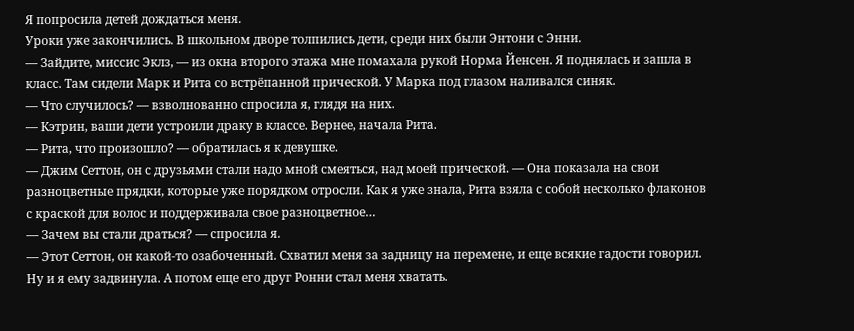Я попросила детей дождаться меня.
Уроки уже закончились. В школьном дворе толпились дети, среди них были Энтони с Энни.
— Зайдите, миссис Эклз, — из окна второго этажа мне помахала рукой Норма Йенсен. Я поднялась и зашла в класс. Там сидели Марк и Рита со встрёпанной прической. У Марка под глазом наливался синяк.
— Что случилось? — взволнованно спросила я, глядя на них.
— Кэтрин, ваши дети устроили драку в классе. Вернее, начала Рита.
— Рита, что произошло? — обратилась я к девушке.
— Джим Сеттон, он с друзьями стали надо мной смеяться, над моей прической. — Она показала на свои разноцветные прядки, которые уже порядком отросли. Как я уже знала, Рита взяла с собой несколько флаконов с краской для волос и поддерживала свое разноцветное…
— Зачем вы стали драться? — спросила я.
— Этот Сеттон, он какой-то озабоченный. Схватил меня за задницу на перемене, и еще всякие гадости говорил. Ну и я ему задвинула. А потом еще его друг Ронни стал меня хватать.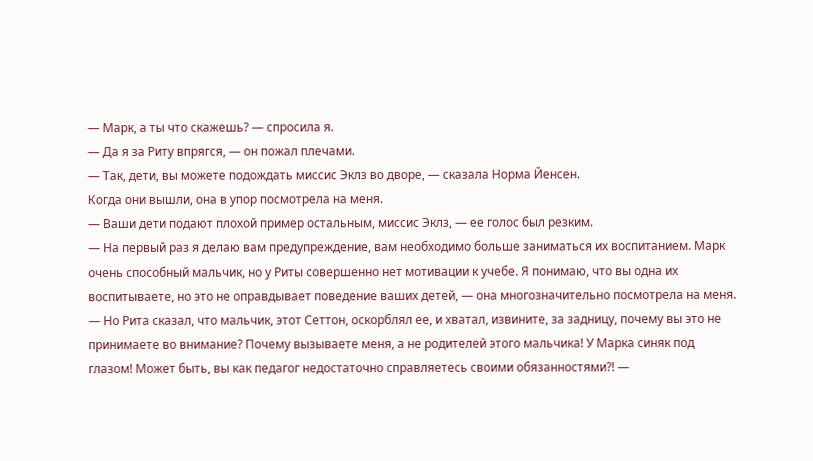— Марк, а ты что скажешь? — спросила я.
— Да я за Риту впрягся, — он пожал плечами.
— Так, дети, вы можете подождать миссис Эклз во дворе, — сказала Норма Йенсен.
Когда они вышли, она в упор посмотрела на меня.
— Ваши дети подают плохой пример остальным, миссис Эклз, — ее голос был резким.
— На первый раз я делаю вам предупреждение, вам необходимо больше заниматься их воспитанием. Марк очень способный мальчик, но у Риты совершенно нет мотивации к учебе. Я понимаю, что вы одна их воспитываете, но это не оправдывает поведение ваших детей, — она многозначительно посмотрела на меня.
— Но Рита сказал, что мальчик, этот Сеттон, оскорблял ее, и хватал, извините, за задницу, почему вы это не принимаете во внимание? Почему вызываете меня, а не родителей этого мальчика! У Марка синяк под глазом! Может быть, вы как педагог недостаточно справляетесь своими обязанностями⁈ —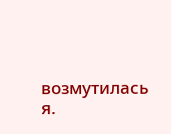возмутилась я.